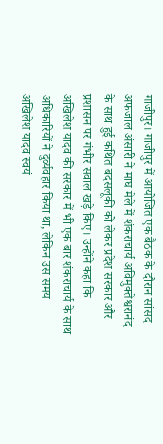गाजीपुर। गाजीपुर में आयोजित एक बैठक के दौरान सांसद अफजाल अंसारी ने माघ मेले में शंकराचार्य अविमुक्तेश्वरानंद के साथ हुई कथित बदसलूकी को लेकर प्रदेश सरकार और प्रशासन पर गंभीर सवाल खड़े किए। उन्होंने कहा कि अखिलेश यादव की सरकार में भी एक बार शंकराचार्य के साथ अधिकारियों ने दुर्व्यवहार किया था, लेकिन उस समय अखिलेश यादव स्वयं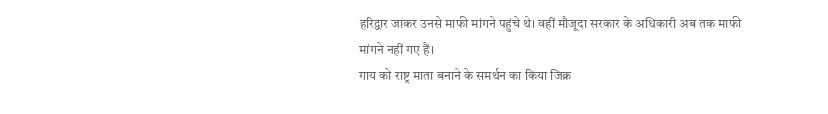हरिद्वार जाकर उनसे माफी मांगने पहुंचे थे। वहीं मौजूदा सरकार के अधिकारी अब तक माफी मांगने नहीं गए हैं।
गाय को राष्ट्र माता बनाने के समर्थन का किया जिक्र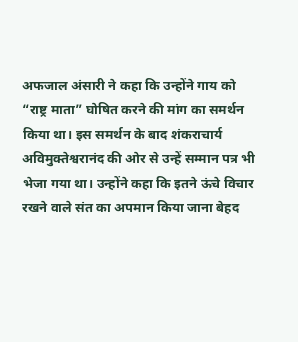अफजाल अंसारी ने कहा कि उन्होंने गाय को “राष्ट्र माता” घोषित करने की मांग का समर्थन किया था। इस समर्थन के बाद शंकराचार्य अविमुक्तेश्वरानंद की ओर से उन्हें सम्मान पत्र भी भेजा गया था। उन्होंने कहा कि इतने ऊंचे विचार रखने वाले संत का अपमान किया जाना बेहद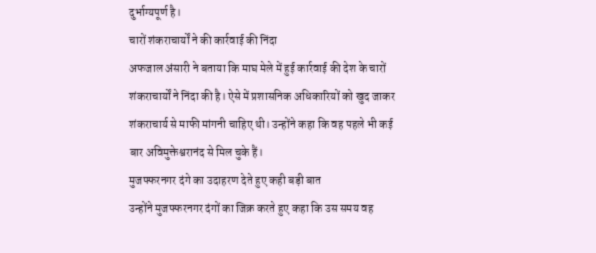दुर्भाग्यपूर्ण है।
चारों शंकराचार्यों ने की कार्रवाई की निंदा
अफजाल अंसारी ने बताया कि माघ मेले में हुई कार्रवाई की देश के चारों शंकराचार्यों ने निंदा की है। ऐसे में प्रशासनिक अधिकारियों को खुद जाकर शंकराचार्य से माफी मांगनी चाहिए थी। उन्होंने कहा कि वह पहले भी कई बार अविमुक्तेश्वरानंद से मिल चुके हैं।
मुजफ्फरनगर दंगे का उदाहरण देते हुए कही बड़ी बात
उन्होंने मुजफ्फरनगर दंगों का जिक्र करते हुए कहा कि उस समय वह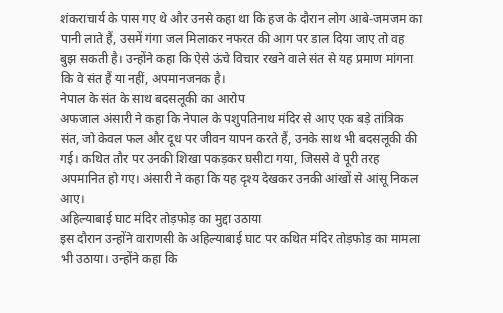शंकराचार्य के पास गए थे और उनसे कहा था कि हज के दौरान लोग आबे-जमजम का पानी लाते हैं, उसमें गंगा जल मिलाकर नफरत की आग पर डाल दिया जाए तो वह बुझ सकती है। उन्होंने कहा कि ऐसे ऊंचे विचार रखने वाले संत से यह प्रमाण मांगना कि वे संत हैं या नहीं, अपमानजनक है।
नेपाल के संत के साथ बदसलूकी का आरोप
अफजाल अंसारी ने कहा कि नेपाल के पशुपतिनाथ मंदिर से आए एक बड़े तांत्रिक संत, जो केवल फल और दूध पर जीवन यापन करते हैं, उनके साथ भी बदसलूकी की गई। कथित तौर पर उनकी शिखा पकड़कर घसीटा गया, जिससे वे पूरी तरह अपमानित हो गए। अंसारी ने कहा कि यह दृश्य देखकर उनकी आंखों से आंसू निकल आए।
अहिल्याबाई घाट मंदिर तोड़फोड़ का मुद्दा उठाया
इस दौरान उन्होंने वाराणसी के अहिल्याबाई घाट पर कथित मंदिर तोड़फोड़ का मामला भी उठाया। उन्होंने कहा कि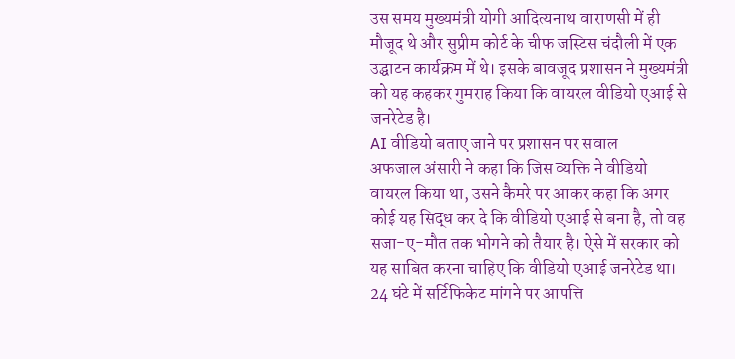उस समय मुख्यमंत्री योगी आदित्यनाथ वाराणसी में ही मौजूद थे और सुप्रीम कोर्ट के चीफ जस्टिस चंदौली में एक उद्घाटन कार्यक्रम में थे। इसके बावजूद प्रशासन ने मुख्यमंत्री को यह कहकर गुमराह किया कि वायरल वीडियो एआई से जनरेटेड है।
AI वीडियो बताए जाने पर प्रशासन पर सवाल
अफजाल अंसारी ने कहा कि जिस व्यक्ति ने वीडियो वायरल किया था, उसने कैमरे पर आकर कहा कि अगर कोई यह सिद्ध कर दे कि वीडियो एआई से बना है, तो वह सजा-ए-मौत तक भोगने को तैयार है। ऐसे में सरकार को यह साबित करना चाहिए कि वीडियो एआई जनरेटेड था।
24 घंटे में सर्टिफिकेट मांगने पर आपत्ति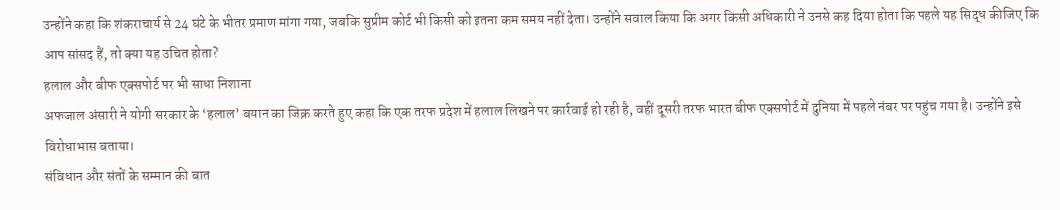उन्होंने कहा कि शंकराचार्य से 24 घंटे के भीतर प्रमाण मांगा गया, जबकि सुप्रीम कोर्ट भी किसी को इतना कम समय नहीं देता। उन्होंने सवाल किया कि अगर किसी अधिकारी ने उनसे कह दिया होता कि पहले यह सिद्ध कीजिए कि आप सांसद हैं, तो क्या यह उचित होता?
हलाल और बीफ एक्सपोर्ट पर भी साधा निशाना
अफजाल अंसारी ने योगी सरकार के ‘हलाल’ बयान का जिक्र करते हुए कहा कि एक तरफ प्रदेश में हलाल लिखने पर कार्रवाई हो रही है, वहीं दूसरी तरफ भारत बीफ एक्सपोर्ट में दुनिया में पहले नंबर पर पहुंच गया है। उन्होंने इसे विरोधाभास बताया।
संविधान और संतों के सम्मान की बात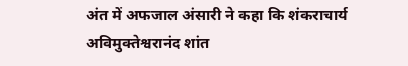अंत में अफजाल अंसारी ने कहा कि शंकराचार्य अविमुक्तेश्वरानंद शांत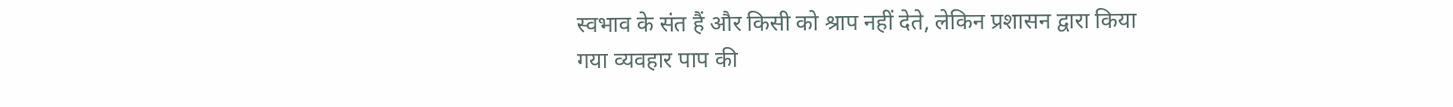स्वभाव के संत हैं और किसी को श्राप नहीं देते, लेकिन प्रशासन द्वारा किया गया व्यवहार पाप की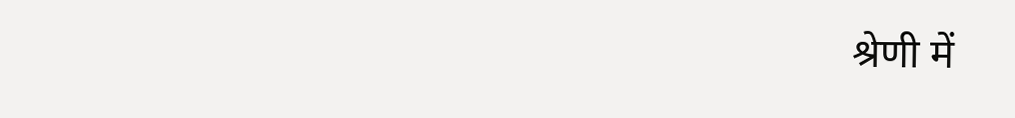श्रेणी में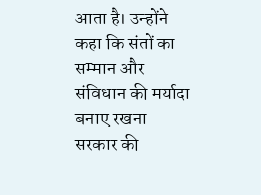आता है। उन्होंने कहा कि संतों का सम्मान और संविधान की मर्यादा बनाए रखना सरकार की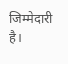जिम्मेदारी है।